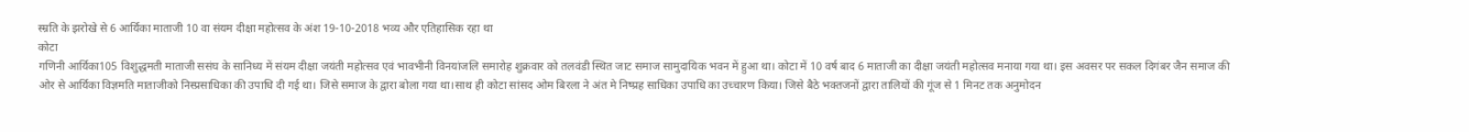स्म्रति के झरोखे से 6 आर्यिका माताजी 10 वा संयम दीक्षा महोत्सव के अंश 19-10-2018 भव्य और एतिहासिक रहा था
कोटा
गणिनी आर्यिका105 विशुद्धमती माताजी ससंघ के सानिध्य में संयम दीक्षा जयंती महोत्सव एवं भावभीनी विनयांजलि समारोह शुक्रवार को तलवंडी स्थित जाट समाज सामुदायिक भवन में हुआ था। कोटा में 10 वर्ष बाद 6 माताजी का दीक्षा जयंती महोत्सव मनाया गया था। इस अवसर पर सकल दिगंबर जैन समाज की ओर से आर्यिका विज्ञमति माताजीको निस्प्रसाधिका की उपाधि दी गई था। जिसे समाज के द्वारा बोला गया था।साथ ही कोटा सांसद ओम बिरला ने अंत मे निष्प्रह साधिका उपाधि का उच्चारण किया। जिसे बैठे भक्तजनों द्वारा तालियों की गूंज से 1 मिनट तक अनुमोदन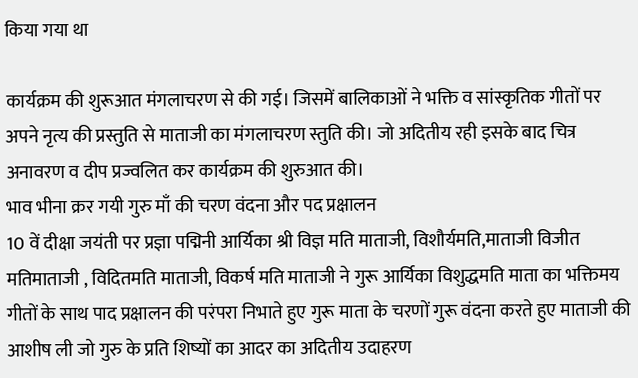किया गया था

कार्यक्रम की शुरूआत मंगलाचरण से की गई। जिसमें बालिकाओं ने भक्ति व सांस्कृतिक गीतों पर अपने नृत्य की प्रस्तुति से माताजी का मंगलाचरण स्तुति की। जो अदितीय रही इसके बाद चित्र अनावरण व दीप प्रज्वलित कर कार्यक्रम की शुरुआत की।
भाव भीना क्रर गयी गुरु माँ की चरण वंदना और पद प्रक्षालन
10 वें दीक्षा जयंती पर प्रज्ञा पद्मिनी आर्यिका श्री विज्ञ मति माताजी, विशौर्यमति,माताजी विजीत मतिमाताजी , विदितमति माताजी, विकर्ष मति माताजी ने गुरू आर्यिका विशुद्धमति माता का भक्तिमय गीतों के साथ पाद प्रक्षालन की परंपरा निभाते हुए गुरू माता के चरणों गुरू वंदना करते हुए माताजी की आशीष ली जो गुरु के प्रति शिष्यों का आदर का अदितीय उदाहरण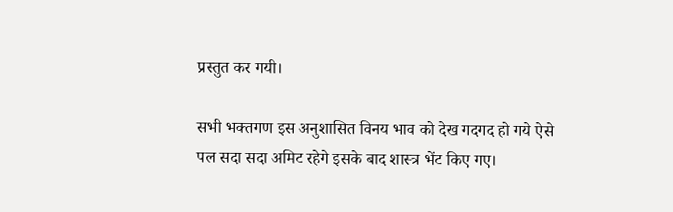प्रस्तुत कर गयी।

सभी भक्तगण इस अनुशासित विनय भाव को देख गदगद हो गये ऐसे पल सदा सदा अमिट रहेगे इसके बाद शास्त्र भेंट किए गए।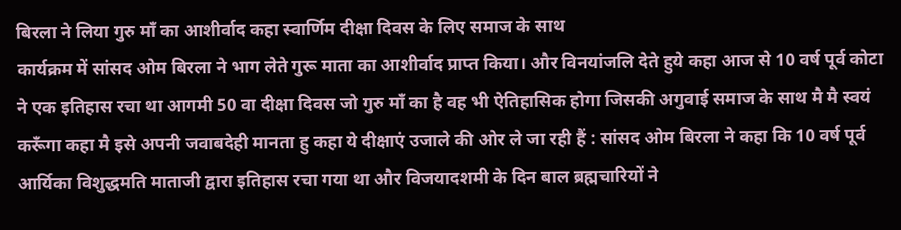बिरला ने लिया गुरु माँ का आशीर्वाद कहा स्वार्णिम दीक्षा दिवस के लिए समाज के साथ
कार्यक्रम में सांसद ओम बिरला ने भाग लेते गुरू माता का आशीर्वाद प्राप्त किया। और विनयांजलि देते हुये कहा आज से 10 वर्ष पूर्व कोटा ने एक इतिहास रचा था आगमी 50 वा दीक्षा दिवस जो गुरु माँ का है वह भी ऐतिहासिक होगा जिसकी अगुवाई समाज के साथ मै मै स्वयं करूँगा कहा मै इसे अपनी जवाबदेही मानता हु कहा ये दीक्षाएं उजाले की ओर ले जा रही हैं : सांसद ओम बिरला ने कहा कि 10 वर्ष पूर्व आर्यिका विशुद्धमति माताजी द्वारा इतिहास रचा गया था और विजयादशमी के दिन बाल ब्रह्मचारियों ने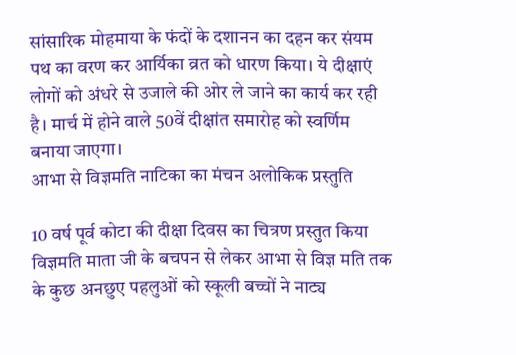सांसारिक मोहमाया के फंदों के दशानन का दहन कर संयम पथ का वरण कर आर्यिका व्रत को धारण किया। ये दीक्षाएं लोगों को अंधरे से उजाले की ओर ले जाने का कार्य कर रही है। मार्च में होने वाले 50वें दीक्षांत समारोह को स्वर्णिम बनाया जाएगा।
आभा से विज्ञमति नाटिका का मंचन अलोकिक प्रस्तुति

10 वर्ष पूर्व कोटा की दीक्षा दिवस का चित्रण प्रस्तुत किया
विज्ञमति माता जी के बचपन से लेकर आभा से विज्ञ मति तक के कुछ अनछुए पहलुओं को स्कूली बच्चों ने नाट्य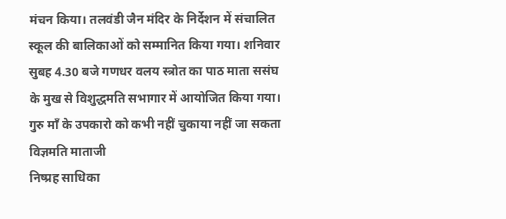मंचन किया। तलवंडी जैन मंदिर के निर्देशन में संचालित स्कूल की बालिकाओं को सम्मानित किया गया। शनिवार सुबह 4.30 बजे गणधर वलय स्त्रोत का पाठ माता ससंघ के मुख से विशुद्धमति सभागार में आयोजित किया गया।
गुरु माँ के उपकारो को कभी नहीं चुकाया नहीं जा सकता विज्ञमति माताजी
निष्प्रह साधिका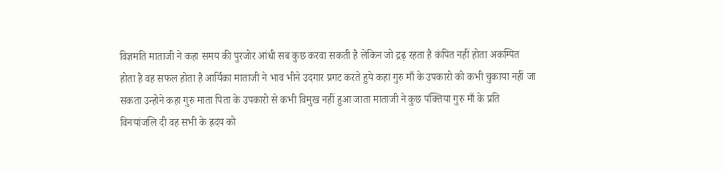विज्ञमति माताजी ने कहा समय की पुरजोर आंधी सब कुछ करवा सकती है लेकिन जो द्रढ़ रहता है कंपित नहीं होता अकम्पित होता है वह सफल होता है आर्यिका माताजी ने भाव भीने उदगार प्रगट करते हुये कहा गुरु माँ के उपकारो को कभी चुकाया नहीं जा सकता उन्होने कहा गुरु माता पिता के उपकारो से कभी विमुख नहीं हुआ जाता माताजी ने कुछ पंक्तिया गुरु माँ के प्रति विनयांजलि दी वह सभी के ह्रदय को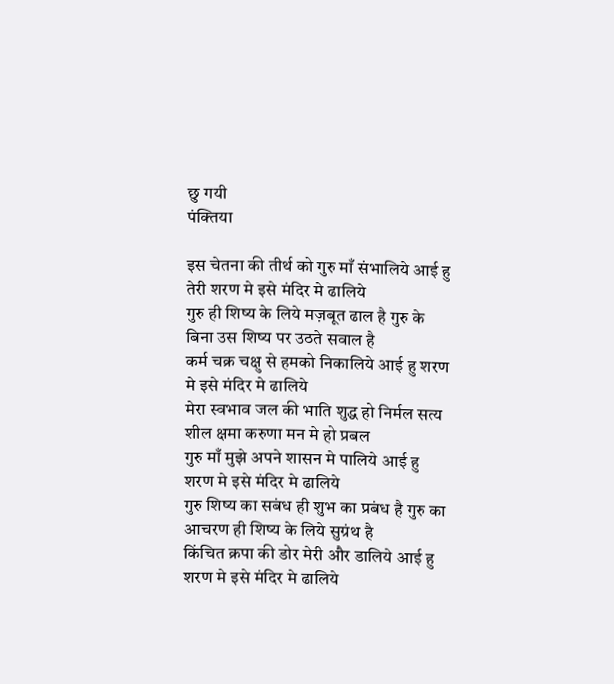छु गयी
पंक्तिया

इस चेतना की तीर्थ को गुरु माँ संभालिये आई हु तेरी शरण मे इसे मंदिर मे ढालिये
गुरु ही शिष्य के लिये मज़बूत ढाल है गुरु के बिना उस शिष्य पर उठते सवाल है
कर्म चक्र चक्षु से हमको निकालिये आई हु शरण मे इसे मंदिर मे ढालिये
मेरा स्वभाव जल की भाति शुद्ध हो निर्मल सत्य शील क्षमा करुणा मन मे हो प्रबल
गुरु माँ मुझे अपने शासन मे पालिये आई हु शरण मे इसे मंदिर मे ढालिये
गुरु शिष्य का सबंध ही शुभ का प्रबंध है गुरु का आचरण ही शिष्य के लिये सुग्रंथ है
किंचित क्रपा की डोर मेरी और डालिये आई हु शरण मे इसे मंदिर मे ढालिये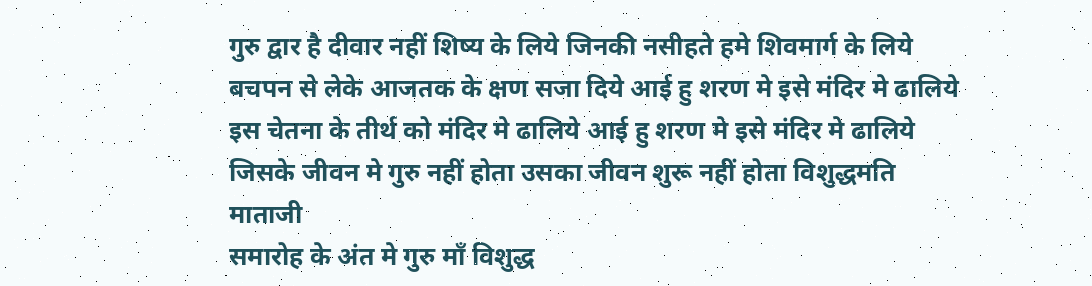गुरु द्वार है दीवार नहीं शिष्य के लिये जिनकी नसीहते हमे शिवमार्ग के लिये
बचपन से लेके आजतक के क्षण सजा दिये आई हु शरण मे इसे मंदिर मे ढालिये
इस चेतना के तीर्थ को मंदिर मे ढालिये आई हु शरण मे इसे मंदिर मे ढालिये
जिसके जीवन मे गुरु नहीं होता उसका जीवन शुरू नहीं होता विशुद्धमति माताजी
समारोह के अंत मे गुरु माँ विशुद्ध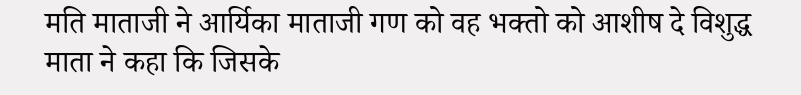मति माताजी ने आर्यिका माताजी गण को वह भक्तो को आशीष दे विशुद्ध माता ने कहा कि जिसके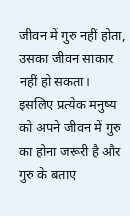जीवन में गुरु नहीं होता, उसका जीवन साकार नहीं हो सकता।
इसलिए प्रत्येक मनुष्य को अपने जीवन में गुरु का होना जरूरी है और गुरु के बताए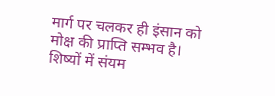मार्ग पर चलकर ही इंसान को मोक्ष की प्राप्ति सम्भव है। शिष्यों में संयम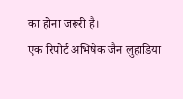का होना जरूरी है।
एक रिपोर्ट अभिषेक जैन लुहाडिया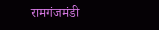रामगंजमंडी